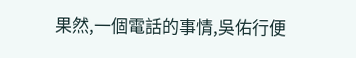果然,一個電話的事情,吳佑行便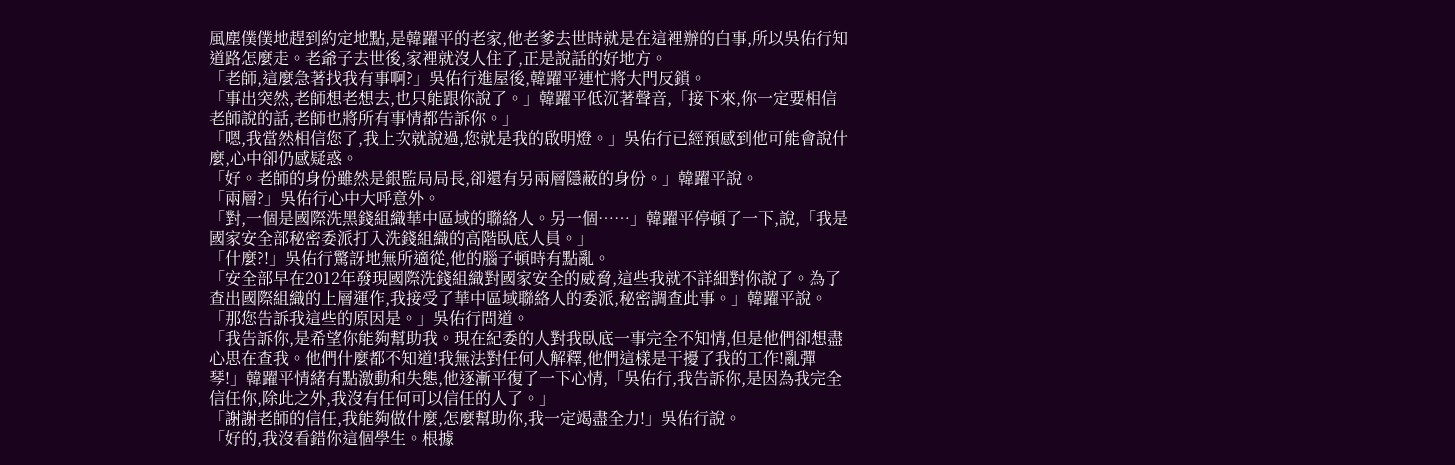風塵僕僕地趕到約定地點,是韓躍平的老家,他老爹去世時就是在這裡辦的白事,所以吳佑行知道路怎麼走。老爺子去世後,家裡就沒人住了,正是說話的好地方。
「老師,這麼急著找我有事啊?」吳佑行進屋後,韓躍平連忙將大門反鎖。
「事出突然,老師想老想去,也只能跟你說了。」韓躍平低沉著聲音,「接下來,你一定要相信老師說的話,老師也將所有事情都告訴你。」
「嗯,我當然相信您了,我上次就說過,您就是我的啟明燈。」吳佑行已經預感到他可能會說什麼,心中卻仍感疑惑。
「好。老師的身份雖然是銀監局局長,卻還有另兩層隱蔽的身份。」韓躍平說。
「兩層?」吳佑行心中大呼意外。
「對,一個是國際洗黑錢組織華中區域的聯絡人。另一個……」韓躍平停頓了一下,說,「我是國家安全部秘密委派打入洗錢組織的高階臥底人員。」
「什麼?!」吳佑行驚訝地無所適從,他的腦子頓時有點亂。
「安全部早在2012年發現國際洗錢組織對國家安全的威脅,這些我就不詳細對你說了。為了查出國際組織的上層運作,我接受了華中區域聯絡人的委派,秘密調查此事。」韓躍平說。
「那您告訴我這些的原因是。」吳佑行問道。
「我告訴你,是希望你能夠幫助我。現在紀委的人對我臥底一事完全不知情,但是他們卻想盡心思在查我。他們什麼都不知道!我無法對任何人解釋,他們這樣是干擾了我的工作!亂彈琴!」韓躍平情緒有點激動和失態,他逐漸平復了一下心情,「吳佑行,我告訴你,是因為我完全信任你,除此之外,我沒有任何可以信任的人了。」
「謝謝老師的信任,我能夠做什麼,怎麼幫助你,我一定竭盡全力!」吳佑行說。
「好的,我沒看錯你這個學生。根據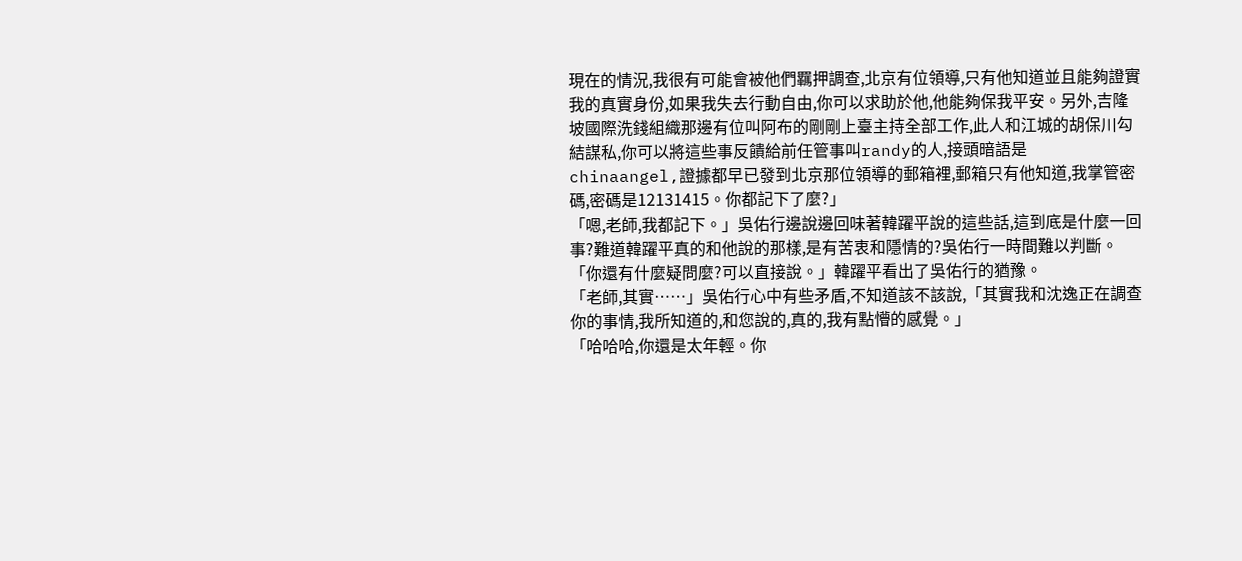現在的情況,我很有可能會被他們羈押調查,北京有位領導,只有他知道並且能夠證實我的真實身份,如果我失去行動自由,你可以求助於他,他能夠保我平安。另外,吉隆坡國際洗錢組織那邊有位叫阿布的剛剛上臺主持全部工作,此人和江城的胡保川勾結謀私,你可以將這些事反饋給前任管事叫randy的人,接頭暗語是
chinaangel,證據都早已發到北京那位領導的郵箱裡,郵箱只有他知道,我掌管密碼,密碼是12131415。你都記下了麼?」
「嗯,老師,我都記下。」吳佑行邊說邊回味著韓躍平說的這些話,這到底是什麼一回事?難道韓躍平真的和他說的那樣,是有苦衷和隱情的?吳佑行一時間難以判斷。
「你還有什麼疑問麼?可以直接說。」韓躍平看出了吳佑行的猶豫。
「老師,其實……」吳佑行心中有些矛盾,不知道該不該說,「其實我和沈逸正在調查你的事情,我所知道的,和您說的,真的,我有點懵的感覺。」
「哈哈哈,你還是太年輕。你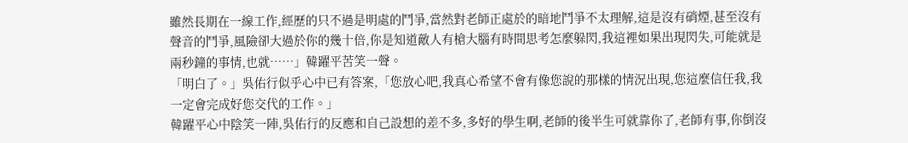雖然長期在一線工作,經歷的只不過是明處的鬥爭,當然對老師正處於的暗地鬥爭不太理解,這是沒有硝煙,甚至沒有聲音的鬥爭,風險卻大過於你的幾十倍,你是知道敵人有槍大腦有時間思考怎麼躲閃,我這裡如果出現閃失,可能就是兩秒鐘的事情,也就……」韓躍平苦笑一聲。
「明白了。」吳佑行似乎心中已有答案,「您放心吧,我真心希望不會有像您說的那樣的情況出現,您這麼信任我,我一定會完成好您交代的工作。」
韓躍平心中陰笑一陣,吳佑行的反應和自己設想的差不多,多好的學生啊,老師的後半生可就靠你了,老師有事,你倒沒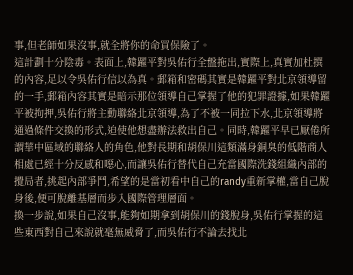事,但老師如果沒事,就全將你的命買保險了。
這計劃十分陰毒。表面上,韓躍平對吳佑行全盤拖出,實際上,真實加杜撰的內容,足以令吳佑行信以為真。郵箱和密碼其實是韓躍平對北京領導留的一手,郵箱內容其實是暗示那位領導自己掌握了他的犯罪證據,如果韓躍平被拘押,吳佑行將主動聯絡北京領導,為了不被一同拉下水,北京領導將通過條件交換的形式,迫使他想盡辦法救出自己。同時,韓躍平早已厭倦所謂華中區域的聯絡人的角色,他對長期和胡保川這類滿身銅臭的低階商人相處已經十分反感和噁心,而讓吳佑行替代自己充當國際洗錢組織內部的攪局者,挑起內部爭鬥,希望的是當初看中自己的randy重新掌權,當自己脫身後,便可脫離基層而步入國際管理層面。
換一步說,如果自己沒事,能夠如期拿到胡保川的錢脫身,吳佑行掌握的這些東西對自己來說就毫無威脅了,而吳佑行不論去找北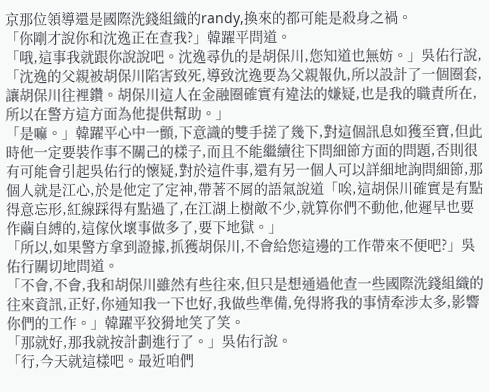京那位領導還是國際洗錢組織的randy,換來的都可能是殺身之禍。
「你剛才說你和沈逸正在查我?」韓躍平問道。
「哦,這事我就跟你說說吧。沈逸尋仇的是胡保川,您知道也無妨。」吳佑行說,「沈逸的父親被胡保川陷害致死,導致沈逸要為父親報仇,所以設計了一個圈套,讓胡保川往裡鑽。胡保川這人在金融圈確實有違法的嫌疑,也是我的職責所在,所以在警方這方面為他提供幫助。」
「是嘛。」韓躍平心中一顫,下意識的雙手搓了幾下,對這個訊息如獲至寶,但此時他一定要裝作事不關己的樣子,而且不能繼續往下問細節方面的問題,否則很有可能會引起吳佑行的懷疑,對於這件事,還有另一個人可以詳細地詢問細節,那個人就是江心,於是他定了定神,帶著不屑的語氣說道「唉,這胡保川確實是有點得意忘形,紅線踩得有點過了,在江湖上樹敵不少,就算你們不動他,他遲早也要作繭自縛的,這傢伙壞事做多了,要下地獄。」
「所以,如果警方拿到證據,抓獲胡保川,不會給您這邊的工作帶來不便吧?」吳佑行關切地問道。
「不會,不會,我和胡保川雖然有些往來,但只是想通過他查一些國際洗錢組織的往來資訊,正好,你通知我一下也好,我做些準備,免得將我的事情牽涉太多,影響你們的工作。」韓躍平狡猾地笑了笑。
「那就好,那我就按計劃進行了。」吳佑行說。
「行,今天就這樣吧。最近咱們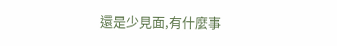還是少見面,有什麼事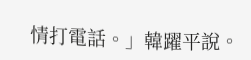情打電話。」韓躍平說。